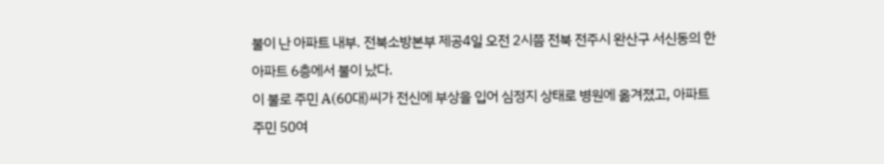불이 난 아파트 내부. 전북소방본부 제공4일 오전 2시쯤 전북 전주시 완산구 서신동의 한 아파트 6층에서 불이 났다.
이 불로 주민 A(60대)씨가 전신에 부상을 입어 심정지 상태로 병원에 옮겨졌고, 아파트 주민 50여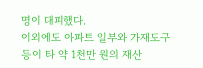명이 대피했다.
이외에도 아파트 일부와 가재도구 등이 타 약 1천만 원의 재산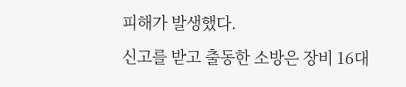피해가 발생했다.
신고를 받고 출동한 소방은 장비 16대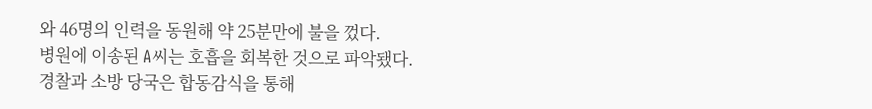와 46명의 인력을 동원해 약 25분만에 불을 껐다.
병원에 이송된 A씨는 호흡을 회복한 것으로 파악됐다.
경찰과 소방 당국은 합동감식을 통해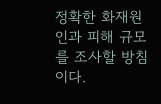정확한 화재원인과 피해 규모를 조사할 방침이다.